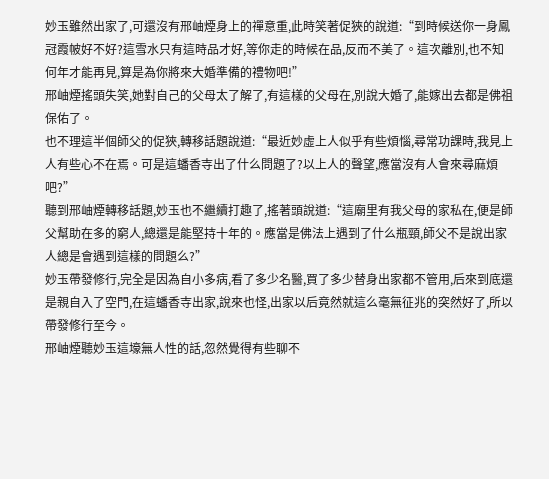妙玉雖然出家了,可還沒有邢岫煙身上的禪意重,此時笑著促狹的說道:“到時候送你一身鳳冠霞帔好不好?這雪水只有這時品才好,等你走的時候在品,反而不美了。這次離別,也不知何年才能再見,算是為你將來大婚準備的禮物吧!”
邢岫煙搖頭失笑,她對自己的父母太了解了,有這樣的父母在,別說大婚了,能嫁出去都是佛祖保佑了。
也不理這半個師父的促狹,轉移話題說道:“最近妙虛上人似乎有些煩惱,尋常功課時,我見上人有些心不在焉。可是這蟠香寺出了什么問題了?以上人的聲望,應當沒有人會來尋麻煩吧?”
聽到邢岫煙轉移話題,妙玉也不繼續打趣了,搖著頭說道:“這廟里有我父母的家私在,便是師父幫助在多的窮人,總還是能堅持十年的。應當是佛法上遇到了什么瓶頸,師父不是說出家人總是會遇到這樣的問題么?”
妙玉帶發修行,完全是因為自小多病,看了多少名醫,買了多少替身出家都不管用,后來到底還是親自入了空門,在這蟠香寺出家,說來也怪,出家以后竟然就這么毫無征兆的突然好了,所以帶發修行至今。
邢岫煙聽妙玉這壕無人性的話,忽然覺得有些聊不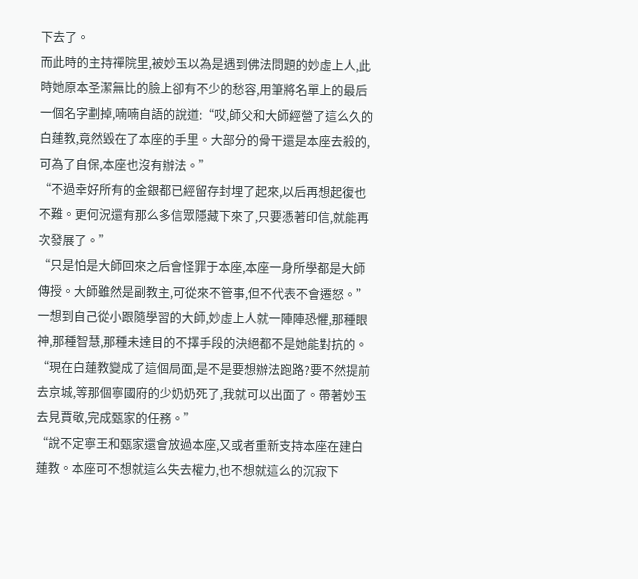下去了。
而此時的主持禪院里,被妙玉以為是遇到佛法問題的妙虛上人,此時她原本圣潔無比的臉上卻有不少的愁容,用筆將名單上的最后一個名字劃掉,喃喃自語的說道:“哎,師父和大師經營了這么久的白蓮教,竟然毀在了本座的手里。大部分的骨干還是本座去殺的,可為了自保,本座也沒有辦法。”
“不過幸好所有的金銀都已經留存封埋了起來,以后再想起復也不難。更何況還有那么多信眾隱藏下來了,只要憑著印信,就能再次發展了。”
“只是怕是大師回來之后會怪罪于本座,本座一身所學都是大師傳授。大師雖然是副教主,可從來不管事,但不代表不會遷怒。”
一想到自己從小跟隨學習的大師,妙虛上人就一陣陣恐懼,那種眼神,那種智慧,那種未達目的不擇手段的決絕都不是她能對抗的。
“現在白蓮教變成了這個局面,是不是要想辦法跑路?要不然提前去京城,等那個寧國府的少奶奶死了,我就可以出面了。帶著妙玉去見賈敬,完成甄家的任務。”
“說不定寧王和甄家還會放過本座,又或者重新支持本座在建白蓮教。本座可不想就這么失去權力,也不想就這么的沉寂下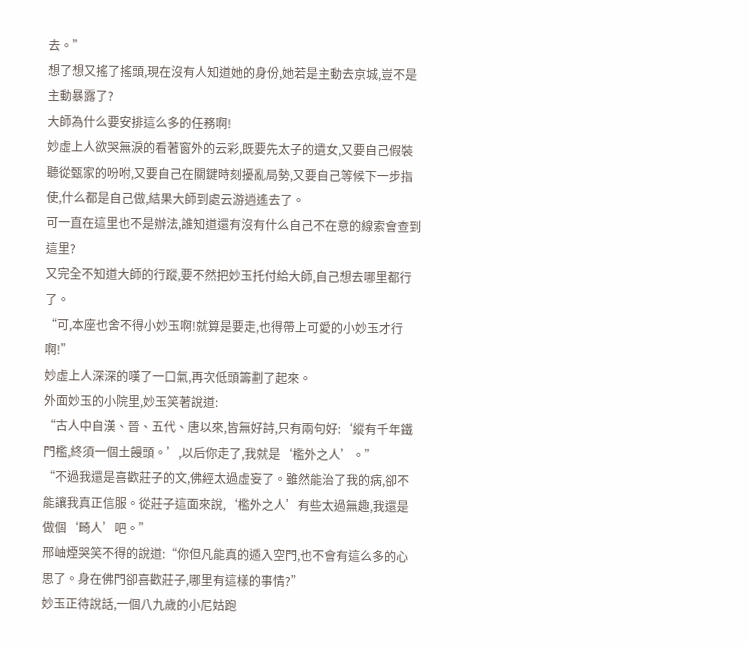去。”
想了想又搖了搖頭,現在沒有人知道她的身份,她若是主動去京城,豈不是主動暴露了?
大師為什么要安排這么多的任務啊!
妙虛上人欲哭無淚的看著窗外的云彩,既要先太子的遺女,又要自己假裝聽從甄家的吩咐,又要自己在關鍵時刻擾亂局勢,又要自己等候下一步指使,什么都是自己做,結果大師到處云游逍遙去了。
可一直在這里也不是辦法,誰知道還有沒有什么自己不在意的線索會查到這里?
又完全不知道大師的行蹤,要不然把妙玉托付給大師,自己想去哪里都行了。
“可,本座也舍不得小妙玉啊!就算是要走,也得帶上可愛的小妙玉才行啊!”
妙虛上人深深的嘆了一口氣,再次低頭籌劃了起來。
外面妙玉的小院里,妙玉笑著說道:
“古人中自漢、晉、五代、唐以來,皆無好詩,只有兩句好:‘縱有千年鐵門檻,終須一個土饅頭。’,以后你走了,我就是‘檻外之人’。”
“不過我還是喜歡莊子的文,佛經太過虛妄了。雖然能治了我的病,卻不能讓我真正信服。從莊子這面來說,‘檻外之人’有些太過無趣,我還是做個‘畸人’吧。”
邢岫煙哭笑不得的說道:“你但凡能真的遁入空門,也不會有這么多的心思了。身在佛門卻喜歡莊子,哪里有這樣的事情?”
妙玉正待說話,一個八九歲的小尼姑跑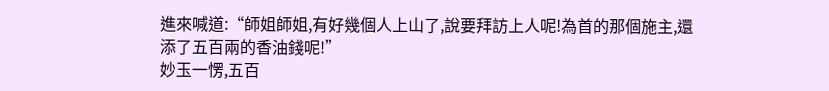進來喊道:“師姐師姐,有好幾個人上山了,說要拜訪上人呢!為首的那個施主,還添了五百兩的香油錢呢!”
妙玉一愣,五百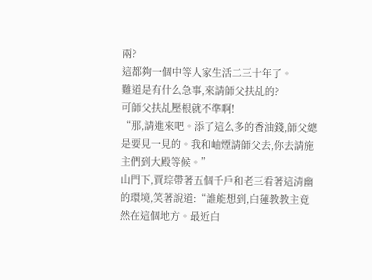兩?
這都夠一個中等人家生活二三十年了。
難道是有什么急事,來請師父扶乩的?
可師父扶乩壓根就不準啊!
“那,請進來吧。添了這么多的香油錢,師父總是要見一見的。我和岫煙請師父去,你去請施主們到大殿等候。”
山門下,賈琮帶著五個千戶和老三看著這清幽的環境,笑著說道:“誰能想到,白蓮教教主竟然在這個地方。最近白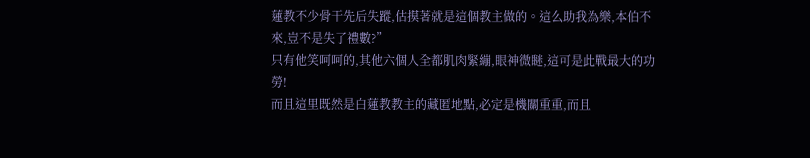蓮教不少骨干先后失蹤,估摸著就是這個教主做的。這么助我為樂,本伯不來,豈不是失了禮數?”
只有他笑呵呵的,其他六個人全都肌肉緊繃,眼神微瞇,這可是此戰最大的功勞!
而且這里既然是白蓮教教主的藏匿地點,必定是機關重重,而且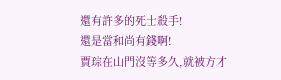還有許多的死士殺手!
還是當和尚有錢啊!
賈琮在山門沒等多久,就被方才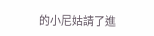的小尼姑請了進